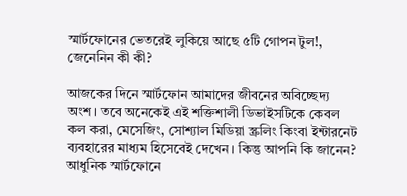স্মার্টফোনের ভেতরেই লুকিয়ে আছে ৫টি গোপন টুল!, জেনেনিন কী কী?

আজকের দিনে স্মার্টফোন আমাদের জীবনের অবিচ্ছেদ্য অংশ। তবে অনেকেই এই শক্তিশালী ডিভাইসটিকে কেবল কল করা, মেসেজিং, সোশ্যাল মিডিয়া স্ক্রলিং কিংবা ইন্টারনেট ব্যবহারের মাধ্যম হিসেবেই দেখেন। কিন্তু আপনি কি জানেন? আধুনিক স্মার্টফোনে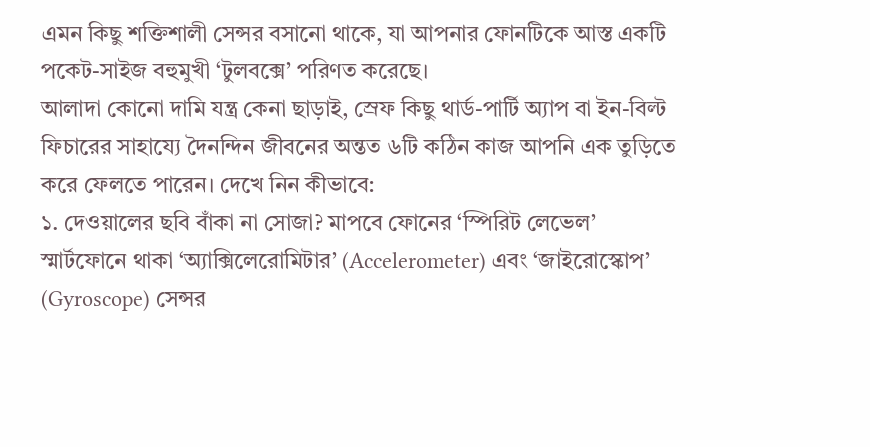এমন কিছু শক্তিশালী সেন্সর বসানো থাকে, যা আপনার ফোনটিকে আস্ত একটি পকেট-সাইজ বহুমুখী ‘টুলবক্সে’ পরিণত করেছে।
আলাদা কোনো দামি যন্ত্র কেনা ছাড়াই, স্রেফ কিছু থার্ড-পার্টি অ্যাপ বা ইন-বিল্ট ফিচারের সাহায্যে দৈনন্দিন জীবনের অন্তত ৬টি কঠিন কাজ আপনি এক তুড়িতে করে ফেলতে পারেন। দেখে নিন কীভাবে:
১. দেওয়ালের ছবি বাঁকা না সোজা? মাপবে ফোনের ‘স্পিরিট লেভেল’
স্মার্টফোনে থাকা ‘অ্যাক্সিলেরোমিটার’ (Accelerometer) এবং ‘জাইরোস্কোপ’ (Gyroscope) সেন্সর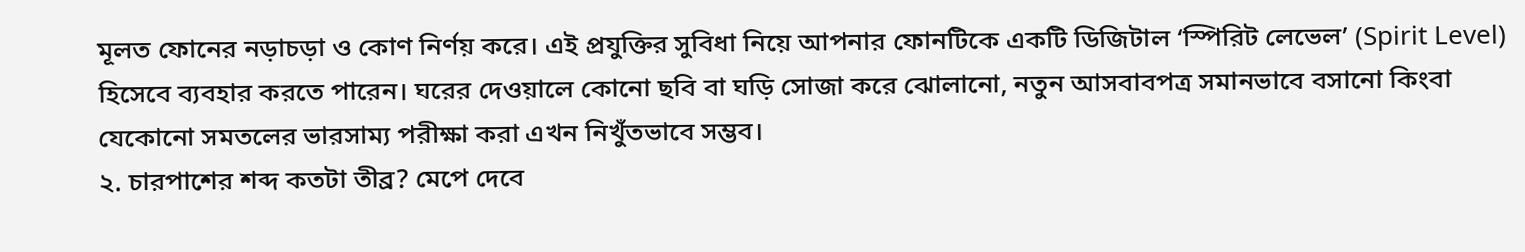মূলত ফোনের নড়াচড়া ও কোণ নির্ণয় করে। এই প্রযুক্তির সুবিধা নিয়ে আপনার ফোনটিকে একটি ডিজিটাল ‘স্পিরিট লেভেল’ (Spirit Level) হিসেবে ব্যবহার করতে পারেন। ঘরের দেওয়ালে কোনো ছবি বা ঘড়ি সোজা করে ঝোলানো, নতুন আসবাবপত্র সমানভাবে বসানো কিংবা যেকোনো সমতলের ভারসাম্য পরীক্ষা করা এখন নিখুঁতভাবে সম্ভব।
২. চারপাশের শব্দ কতটা তীব্র? মেপে দেবে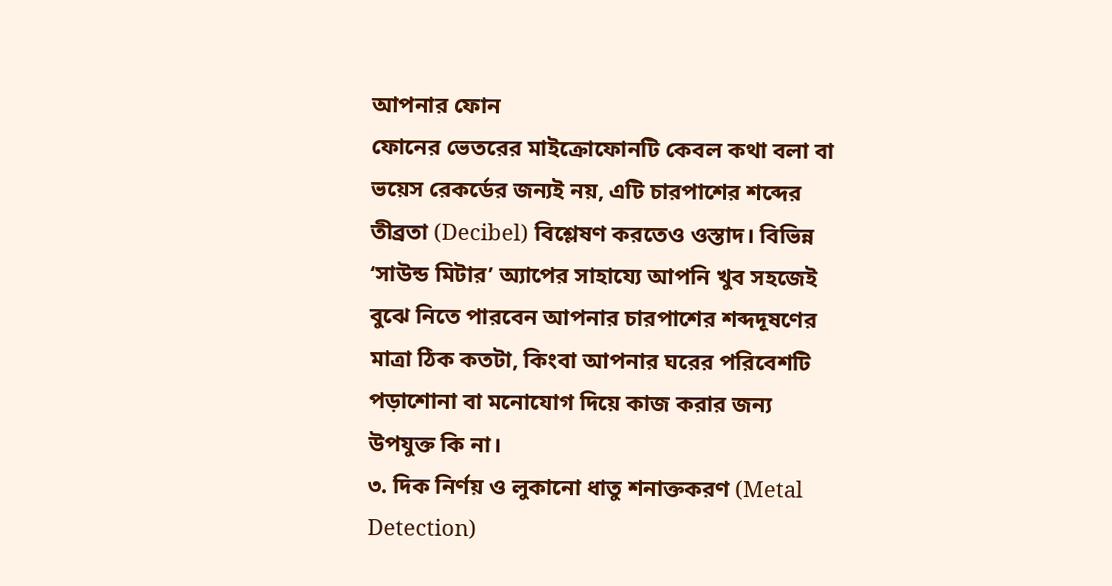আপনার ফোন
ফোনের ভেতরের মাইক্রোফোনটি কেবল কথা বলা বা ভয়েস রেকর্ডের জন্যই নয়, এটি চারপাশের শব্দের তীব্রতা (Decibel) বিশ্লেষণ করতেও ওস্তাদ। বিভিন্ন ‘সাউন্ড মিটার’ অ্যাপের সাহায্যে আপনি খুব সহজেই বুঝে নিতে পারবেন আপনার চারপাশের শব্দদূষণের মাত্রা ঠিক কতটা, কিংবা আপনার ঘরের পরিবেশটি পড়াশোনা বা মনোযোগ দিয়ে কাজ করার জন্য উপযুক্ত কি না।
৩. দিক নির্ণয় ও লুকানো ধাতু শনাক্তকরণ (Metal Detection)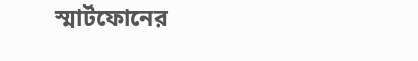স্মার্টফোনের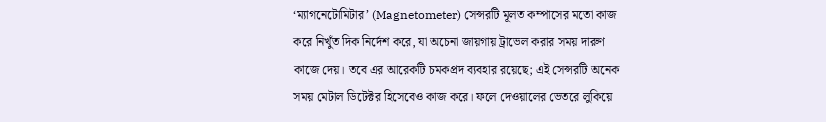‘ম্যাগনেটোমিটার’ (Magnetometer) সেন্সরটি মূলত কম্পাসের মতো কাজ করে নিখুঁত দিক নির্দেশ করে, যা অচেনা জায়গায় ট্রাভেল করার সময় দারুণ কাজে দেয়। তবে এর আরেকটি চমকপ্রদ ব্যবহার রয়েছে; এই সেন্সরটি অনেক সময় মেটাল ডিটেক্টর হিসেবেও কাজ করে। ফলে দেওয়ালের ভেতরে লুকিয়ে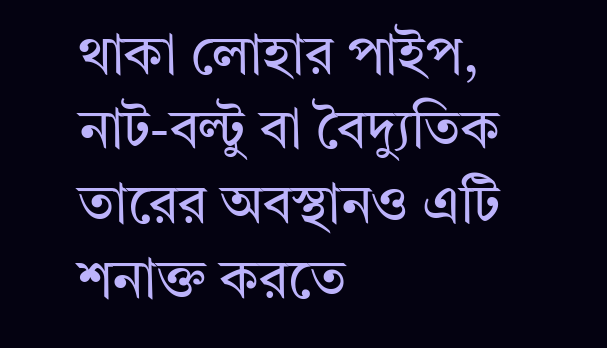থাকা লোহার পাইপ, নাট-বল্টু বা বৈদ্যুতিক তারের অবস্থানও এটি শনাক্ত করতে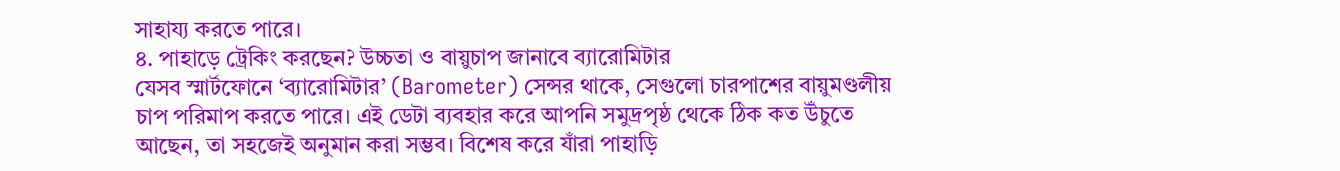সাহায্য করতে পারে।
৪. পাহাড়ে ট্রেকিং করছেন? উচ্চতা ও বায়ুচাপ জানাবে ব্যারোমিটার
যেসব স্মার্টফোনে ‘ব্যারোমিটার’ (Barometer) সেন্সর থাকে, সেগুলো চারপাশের বায়ুমণ্ডলীয় চাপ পরিমাপ করতে পারে। এই ডেটা ব্যবহার করে আপনি সমুদ্রপৃষ্ঠ থেকে ঠিক কত উঁচুতে আছেন, তা সহজেই অনুমান করা সম্ভব। বিশেষ করে যাঁরা পাহাড়ি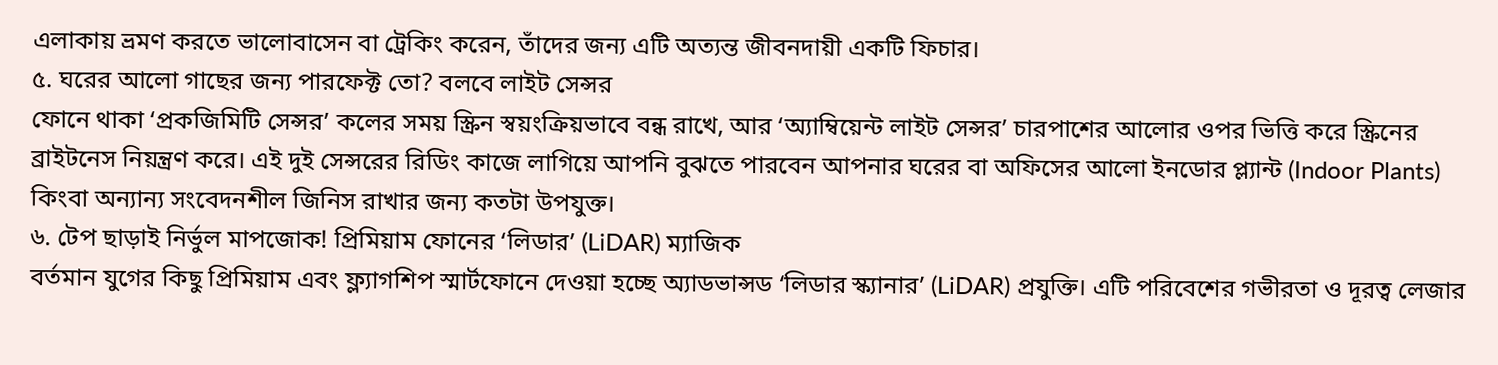এলাকায় ভ্রমণ করতে ভালোবাসেন বা ট্রেকিং করেন, তাঁদের জন্য এটি অত্যন্ত জীবনদায়ী একটি ফিচার।
৫. ঘরের আলো গাছের জন্য পারফেক্ট তো? বলবে লাইট সেন্সর
ফোনে থাকা ‘প্রকজিমিটি সেন্সর’ কলের সময় স্ক্রিন স্বয়ংক্রিয়ভাবে বন্ধ রাখে, আর ‘অ্যাম্বিয়েন্ট লাইট সেন্সর’ চারপাশের আলোর ওপর ভিত্তি করে স্ক্রিনের ব্রাইটনেস নিয়ন্ত্রণ করে। এই দুই সেন্সরের রিডিং কাজে লাগিয়ে আপনি বুঝতে পারবেন আপনার ঘরের বা অফিসের আলো ইনডোর প্ল্যান্ট (Indoor Plants) কিংবা অন্যান্য সংবেদনশীল জিনিস রাখার জন্য কতটা উপযুক্ত।
৬. টেপ ছাড়াই নির্ভুল মাপজোক! প্রিমিয়াম ফোনের ‘লিডার’ (LiDAR) ম্যাজিক
বর্তমান যুগের কিছু প্রিমিয়াম এবং ফ্ল্যাগশিপ স্মার্টফোনে দেওয়া হচ্ছে অ্যাডভান্সড ‘লিডার স্ক্যানার’ (LiDAR) প্রযুক্তি। এটি পরিবেশের গভীরতা ও দূরত্ব লেজার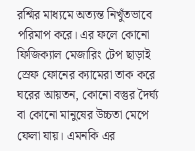রশ্মির মাধ্যমে অত্যন্ত নিখুঁতভাবে পরিমাপ করে। এর ফলে কোনো ফিজিক্যাল মেজারিং টেপ ছাড়াই স্রেফ ফোনের ক্যামেরা তাক করে ঘরের আয়তন, কোনো বস্তুর দৈর্ঘ্য বা কোনো মানুষের উচ্চতা মেপে ফেলা যায়। এমনকি এর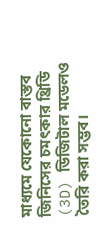মাধ্যমে যেকোনো বাস্তব জিনিসের চমৎকার থ্রিডি (3D) ডিজিটাল মডেলও তৈরি করা সম্ভব।